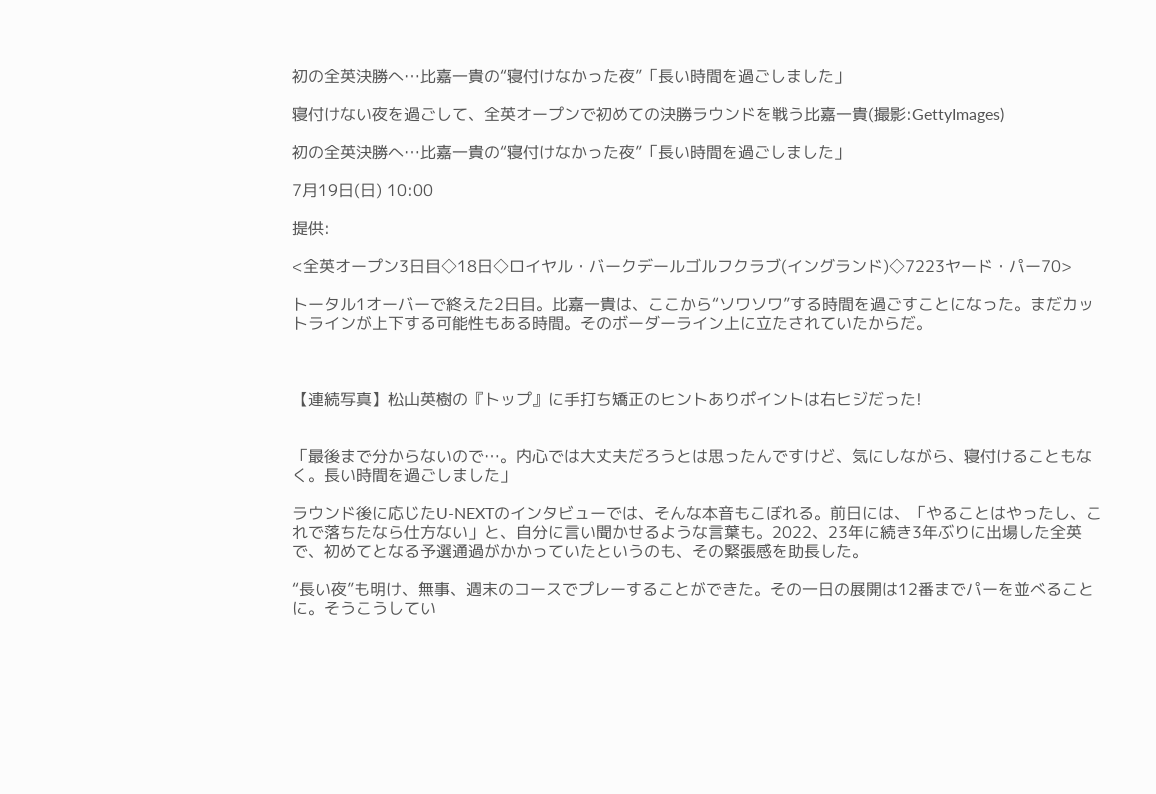初の全英決勝へ…比嘉一貴の“寝付けなかった夜”「長い時間を過ごしました」

寝付けない夜を過ごして、全英オープンで初めての決勝ラウンドを戦う比嘉一貴(撮影:GettyImages)

初の全英決勝へ…比嘉一貴の“寝付けなかった夜”「長い時間を過ごしました」

7月19日(日) 10:00

提供:

<全英オープン3日目◇18日◇ロイヤル・バークデールゴルフクラブ(イングランド)◇7223ヤード・パー70>

トータル1オーバーで終えた2日目。比嘉一貴は、ここから“ソワソワ”する時間を過ごすことになった。まだカットラインが上下する可能性もある時間。そのボーダーライン上に立たされていたからだ。



【連続写真】松山英樹の『トップ』に手打ち矯正のヒントありポイントは右ヒジだった!


「最後まで分からないので…。内心では大丈夫だろうとは思ったんですけど、気にしながら、寝付けることもなく。長い時間を過ごしました」

ラウンド後に応じたU-NEXTのインタビューでは、そんな本音もこぼれる。前日には、「やることはやったし、これで落ちたなら仕方ない」と、自分に言い聞かせるような言葉も。2022、23年に続き3年ぶりに出場した全英で、初めてとなる予選通過がかかっていたというのも、その緊張感を助長した。

“長い夜”も明け、無事、週末のコースでプレーすることができた。その一日の展開は12番までパーを並べることに。そうこうしてい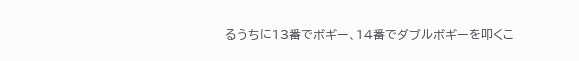るうちに13番でボギー、14番でダブルボギーを叩くこ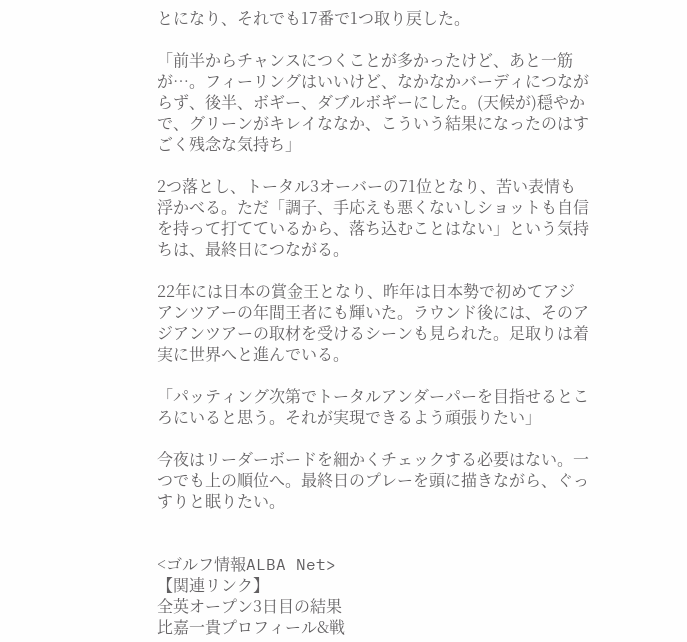とになり、それでも17番で1つ取り戻した。

「前半からチャンスにつくことが多かったけど、あと一筋が…。フィーリングはいいけど、なかなかバーディにつながらず、後半、ボギー、ダブルボギーにした。(天候が)穏やかで、グリーンがキレイななか、こういう結果になったのはすごく残念な気持ち」

2つ落とし、トータル3オーバーの71位となり、苦い表情も浮かべる。ただ「調子、手応えも悪くないしショットも自信を持って打てているから、落ち込むことはない」という気持ちは、最終日につながる。

22年には日本の賞金王となり、昨年は日本勢で初めてアジアンツアーの年間王者にも輝いた。ラウンド後には、そのアジアンツアーの取材を受けるシーンも見られた。足取りは着実に世界へと進んでいる。

「パッティング次第でトータルアンダーパーを目指せるところにいると思う。それが実現できるよう頑張りたい」

今夜はリーダーボードを細かくチェックする必要はない。一つでも上の順位へ。最終日のプレーを頭に描きながら、ぐっすりと眠りたい。


<ゴルフ情報ALBA Net>
【関連リンク】
全英オープン3日目の結果
比嘉一貴プロフィール&戦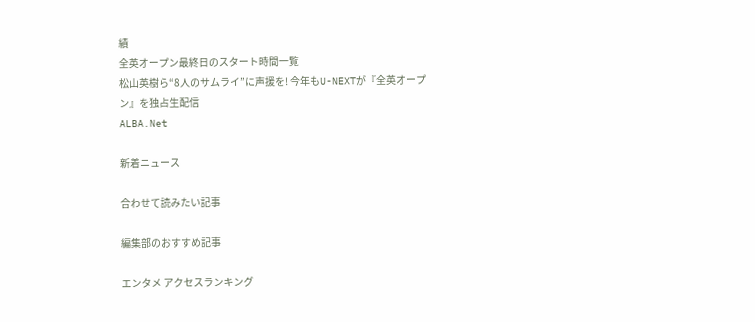績
全英オープン最終日のスタート時間一覧
松山英樹ら“8人のサムライ”に声援を! 今年もU-NEXTが『全英オープン』を独占生配信
ALBA.Net

新着ニュース

合わせて読みたい記事

編集部のおすすめ記事

エンタメ アクセスランキング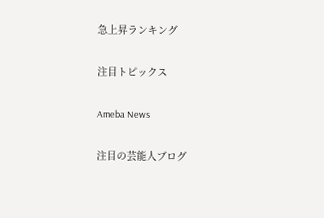急上昇ランキング

注目トピックス

Ameba News

注目の芸能人ブログ